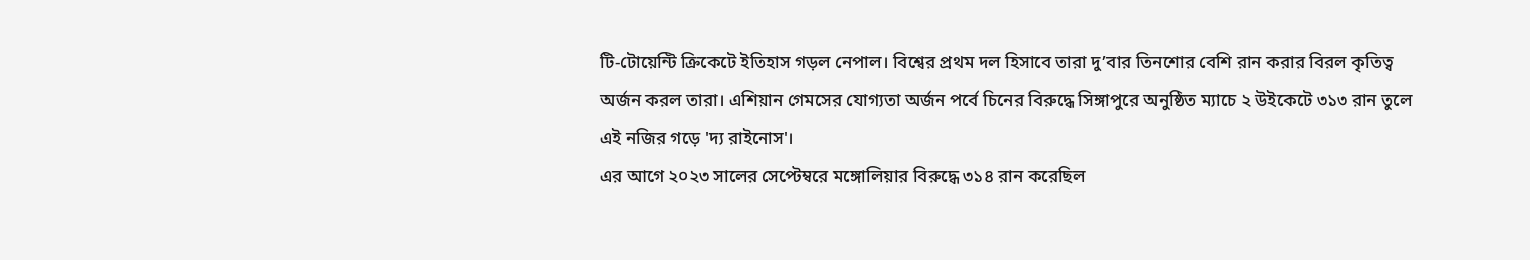টি-টোয়েন্টি ক্রিকেটে ইতিহাস গড়ল নেপাল। বিশ্বের প্রথম দল হিসাবে তারা দু’বার তিনশোর বেশি রান করার বিরল কৃতিত্ব অর্জন করল তারা। এশিয়ান গেমসের যোগ্যতা অর্জন পর্বে চিনের বিরুদ্ধে সিঙ্গাপুরে অনুষ্ঠিত ম্যাচে ২ উইকেটে ৩১৩ রান তুলে এই নজির গড়ে 'দ্য রাইনোস'।
এর আগে ২০২৩ সালের সেপ্টেম্বরে মঙ্গোলিয়ার বিরুদ্ধে ৩১৪ রান করেছিল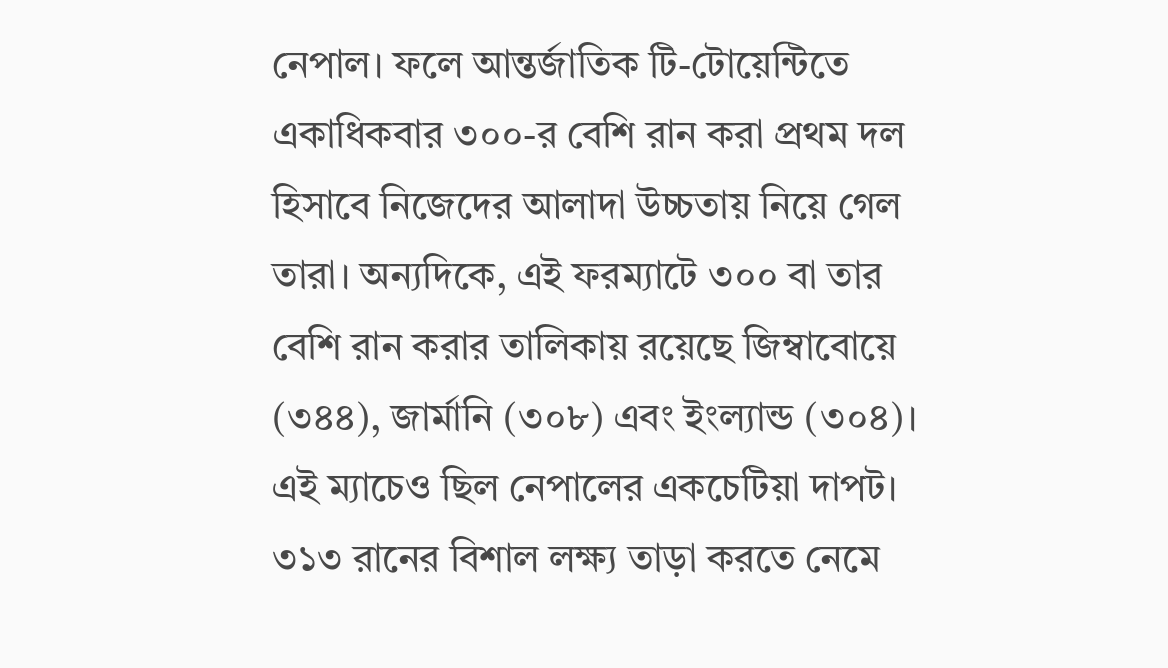নেপাল। ফলে আন্তর্জাতিক টি-টোয়েন্টিতে একাধিকবার ৩০০-র বেশি রান করা প্রথম দল হিসাবে নিজেদের আলাদা উচ্চতায় নিয়ে গেল তারা। অন্যদিকে, এই ফরম্যাটে ৩০০ বা তার বেশি রান করার তালিকায় রয়েছে জিম্বাবোয়ে (৩৪৪), জার্মানি (৩০৮) এবং ইংল্যান্ড (৩০৪)।
এই ম্যাচেও ছিল নেপালের একচেটিয়া দাপট। ৩১৩ রানের বিশাল লক্ষ্য তাড়া করতে নেমে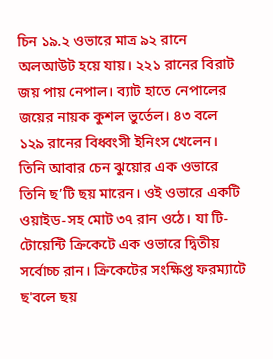চিন ১৯.২ ওভারে মাত্র ৯২ রানে অলআউট হয়ে যায়। ২২১ রানের বিরাট জয় পায় নেপাল। ব্যাট হাতে নেপালের জয়ের নায়ক কুশল ভুর্তেল। ৪৩ বলে ১২৯ রানের বিধ্বংসী ইনিংস খেলেন। তিনি আবার চেন ঝুয়োর এক ওভারে তিনি ছ’টি ছয় মারেন। ওই ওভারে একটি ওয়াইড-সহ মোট ৩৭ রান ওঠে। যা টি-টোয়েন্টি ক্রিকেটে এক ওভারে দ্বিতীয় সর্বোচ্চ রান। ক্রিকেটের সংক্ষিপ্ত ফরম্যাটে ছ'বলে ছয়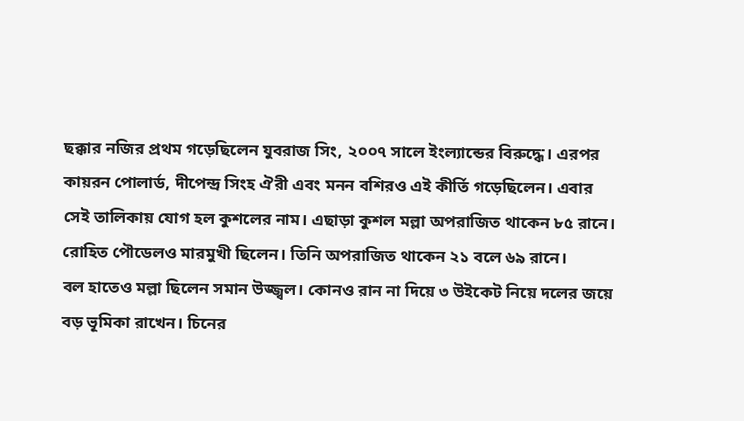ছক্কার নজির প্রথম গড়েছিলেন যুবরাজ সিং, ২০০৭ সালে ইংল্যান্ডের বিরুদ্ধে। এরপর কায়রন পোলার্ড, দীপেন্দ্র সিংহ ঐরী এবং মনন বশিরও এই কীর্তি গড়েছিলেন। এবার সেই তালিকায় যোগ হল কুশলের নাম। এছাড়া কুশল মল্লা অপরাজিত থাকেন ৮৫ রানে। রোহিত পৌডেলও মারমুখী ছিলেন। তিনি অপরাজিত থাকেন ২১ বলে ৬৯ রানে।
বল হাতেও মল্লা ছিলেন সমান উজ্জ্বল। কোনও রান না দিয়ে ৩ উইকেট নিয়ে দলের জয়ে বড় ভূমিকা রাখেন। চিনের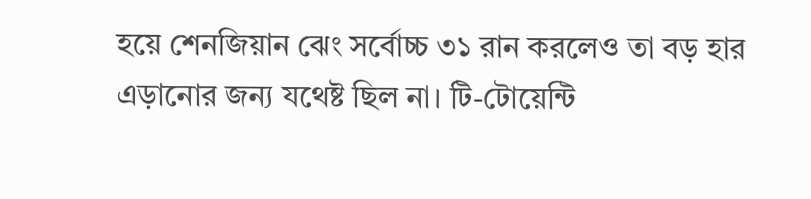হয়ে শেনজিয়ান ঝেং সর্বোচ্চ ৩১ রান করলেও তা বড় হার এড়ানোর জন্য যথেষ্ট ছিল না। টি-টোয়েন্টি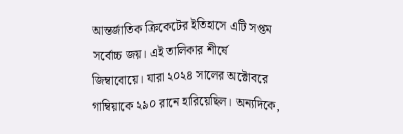আন্তর্জাতিক ক্রিকেটের ইতিহাসে এটি সপ্তম সর্বোচ্চ জয়। এই তালিকার শীর্ষে জিম্বাবোয়ে। যারা ২০২৪ সালের অক্টোবরে গাম্বিয়াকে ২৯০ রানে হারিয়েছিল। অন্যদিকে,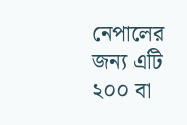নেপালের জন্য এটি ২০০ বা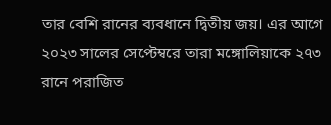তার বেশি রানের ব্যবধানে দ্বিতীয় জয়। এর আগে ২০২৩ সালের সেপ্টেম্বরে তারা মঙ্গোলিয়াকে ২৭৩ রানে পরাজিত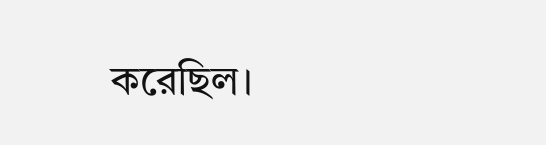করেছিল।